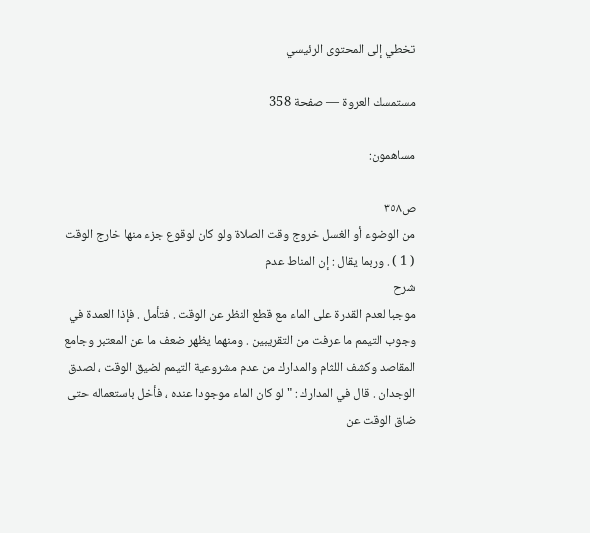تخطي إلى المحتوى الرئيسي

مستمسك العروة — صفحة 358

مساهمون:

ص٣٥٨
من الوضوء أو الغسل خروج وقت الصلاة ولو كان لوقوع جزء منها خارج الوقت ( 1 ) . وربما يقال : إن المناط عدم
شرح
موجبا لعدم القدرة على الماء مع قطع النظر عن الوقت . فتأمل . فإذا العمدة في وجوب التيمم ما عرفت من التقريبين . ومنهما يظهر ضعف ما عن المعتبر وجامع المقاصد وكشف اللثام والمدارك من عدم مشروعية التيمم لضيق الوقت ، لصدق الوجدان . قال في المدارك : " لو كان الماء موجودا عنده ، فأخل باستعماله حتى ضاق الوقت عن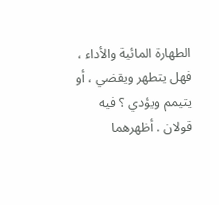الطهارة المائية والأداء ، فهل يتطهر ويقضي ، أو يتيمم ويؤدي ؟ فيه قولان . أظهرهما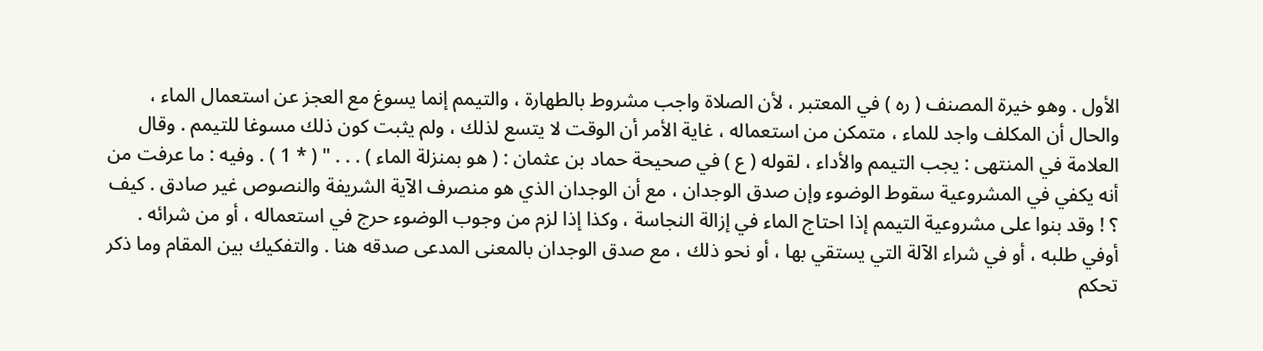الأول . وهو خيرة المصنف ( ره ) في المعتبر ، لأن الصلاة واجب مشروط بالطهارة ، والتيمم إنما يسوغ مع العجز عن استعمال الماء ، والحال أن المكلف واجد للماء ، متمكن من استعماله ، غاية الأمر أن الوقت لا يتسع لذلك ، ولم يثبت كون ذلك مسوغا للتيمم . وقال العلامة في المنتهى : يجب التيمم والأداء ، لقوله ( ع ) في صحيحة حماد بن عثمان : ( هو بمنزلة الماء ) . . . " ( * 1 ) . وفيه : ما عرفت من أنه يكفي في المشروعية سقوط الوضوء وإن صدق الوجدان ، مع أن الوجدان الذي هو منصرف الآية الشريفة والنصوص غير صادق . كيف ؟ ! وقد بنوا على مشروعية التيمم إذا احتاج الماء في إزالة النجاسة ، وكذا إذا لزم من وجوب الوضوء حرج في استعماله ، أو من شرائه . أوفي طلبه ، أو في شراء الآلة التي يستقي بها ، أو نحو ذلك ، مع صدق الوجدان بالمعنى المدعى صدقه هنا . والتفكيك بين المقام وما ذكر تحكم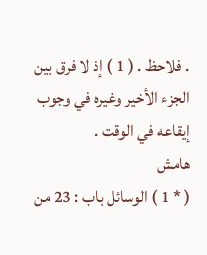. فلاحظ . ( 1 ) إذ لا فرق بين الجزء الأخير وغيره في وجوب إيقاعه في الوقت .
هامش
( * 1 ) الوسائل باب : 23 من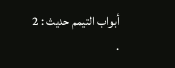أبواب التيمم حديث : 2 .